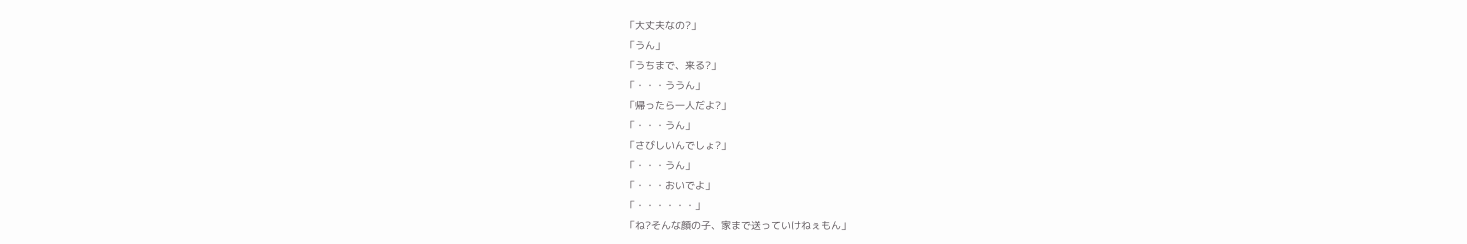「大丈夫なの?」
「うん」
「うちまで、来る?」
「・・・ううん」
「帰ったら一人だよ?」
「・・・うん」
「さびしいんでしょ?」
「・・・うん」
「・・・おいでよ」
「・・・・・・」
「ね?そんな顔の子、家まで送っていけねぇもん」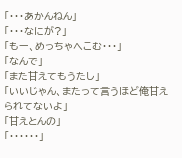「・・・あかんねん」
「・・・なにが?」
「もー、めっちゃへこむ・・・」
「なんで」
「また甘えてもうたし」
「いいじゃん、またって言うほど俺甘えられてないよ」
「甘えとんの」
「・・・・・・」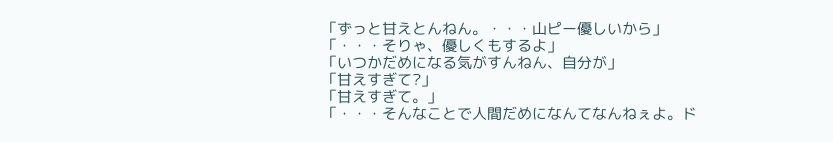「ずっと甘えとんねん。・・・山ピー優しいから」
「・・・そりゃ、優しくもするよ」
「いつかだめになる気がすんねん、自分が」
「甘えすぎて?」
「甘えすぎて。」
「・・・そんなことで人間だめになんてなんねぇよ。ド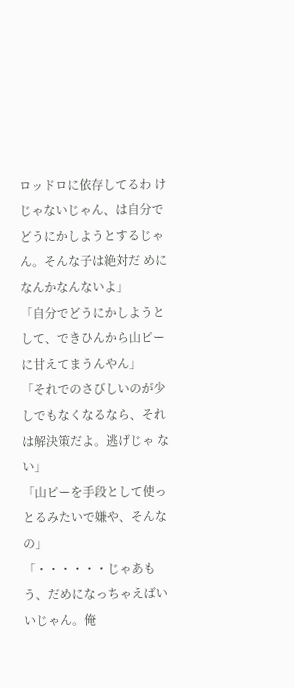ロッドロに依存してるわ けじゃないじゃん、は自分でどうにかしようとするじゃん。そんな子は絶対だ めになんかなんないよ」
「自分でどうにかしようとして、できひんから山ピーに甘えてまうんやん」
「それでのさびしいのが少しでもなくなるなら、それは解決策だよ。逃げじゃ ない」
「山ピーを手段として使っとるみたいで嫌や、そんなの」
「・・・・・・じゃあもう、だめになっちゃえばいいじゃん。俺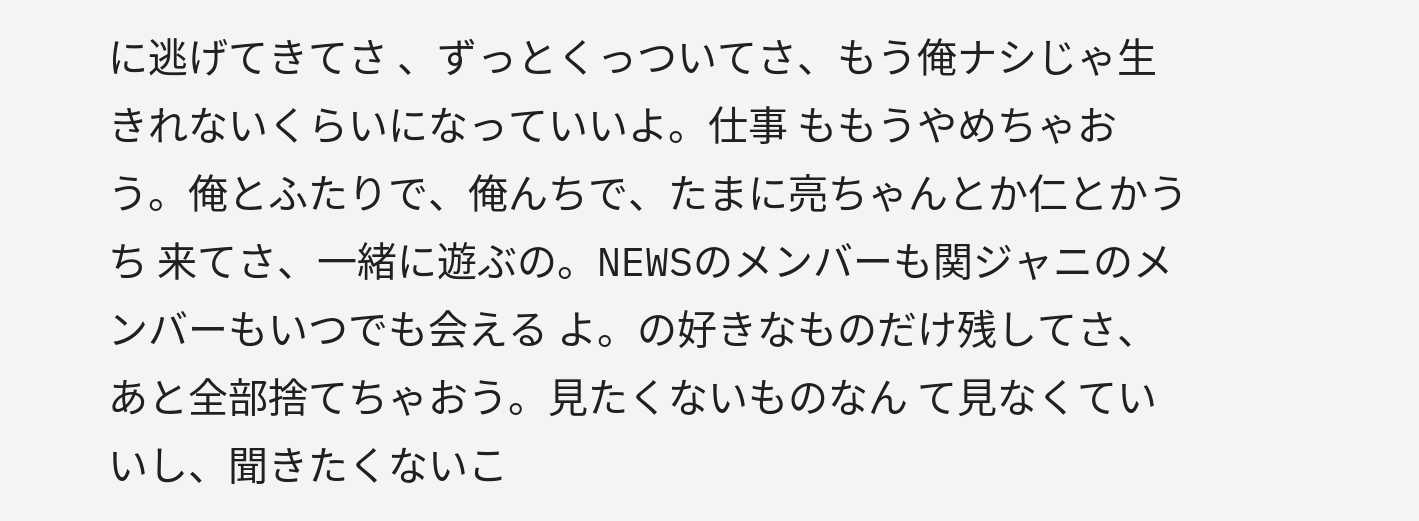に逃げてきてさ 、ずっとくっついてさ、もう俺ナシじゃ生きれないくらいになっていいよ。仕事 ももうやめちゃおう。俺とふたりで、俺んちで、たまに亮ちゃんとか仁とかうち 来てさ、一緒に遊ぶの。NEWSのメンバーも関ジャニのメンバーもいつでも会える よ。の好きなものだけ残してさ、あと全部捨てちゃおう。見たくないものなん て見なくていいし、聞きたくないこ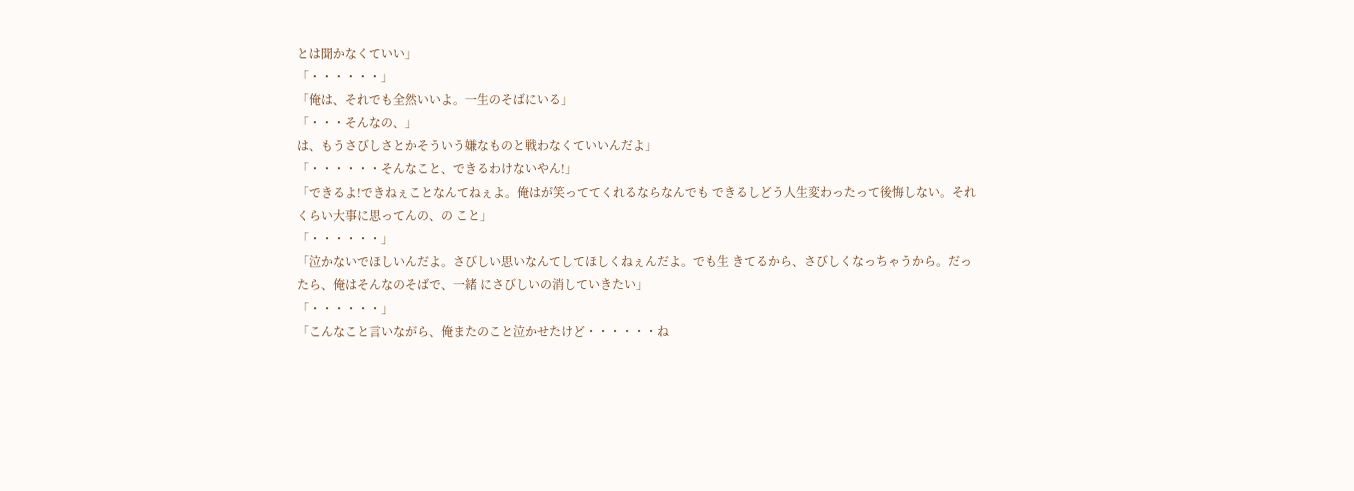とは聞かなくていい」
「・・・・・・」
「俺は、それでも全然いいよ。一生のそばにいる」
「・・・そんなの、」
は、もうさびしさとかそういう嫌なものと戦わなくていいんだよ」
「・・・・・・そんなこと、できるわけないやん!」
「できるよ!できねぇことなんてねぇよ。俺はが笑っててくれるならなんでも できるしどう人生変わったって後悔しない。それくらい大事に思ってんの、の こと」
「・・・・・・」
「泣かないでほしいんだよ。さびしい思いなんてしてほしくねぇんだよ。でも生 きてるから、さびしくなっちゃうから。だったら、俺はそんなのそばで、一緒 にさびしいの消していきたい」
「・・・・・・」
「こんなこと言いながら、俺またのこと泣かせたけど・・・・・・ね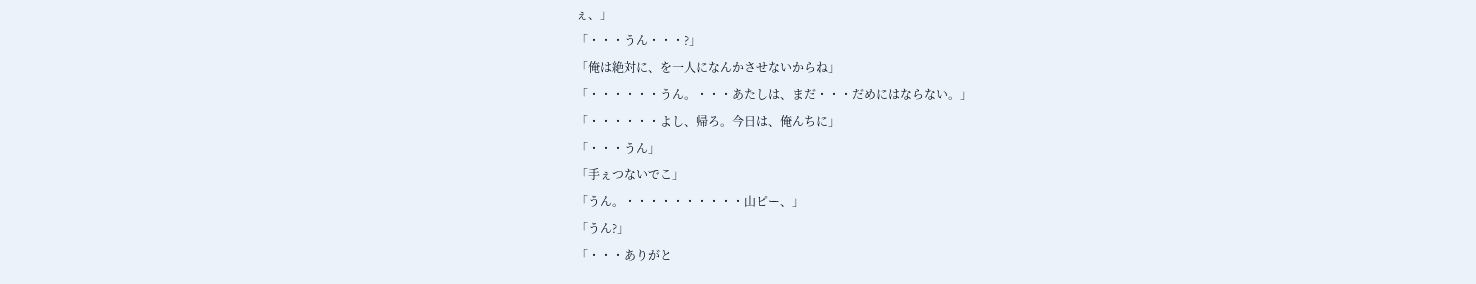ぇ、」
「・・・うん・・・?」
「俺は絶対に、を一人になんかさせないからね」
「・・・・・・うん。・・・あたしは、まだ・・・だめにはならない。」
「・・・・・・よし、帰ろ。今日は、俺んちに」
「・・・うん」
「手ぇつないでこ」
「うん。・・・・・・・・・・山ピー、」
「うん?」
「・・・ありがと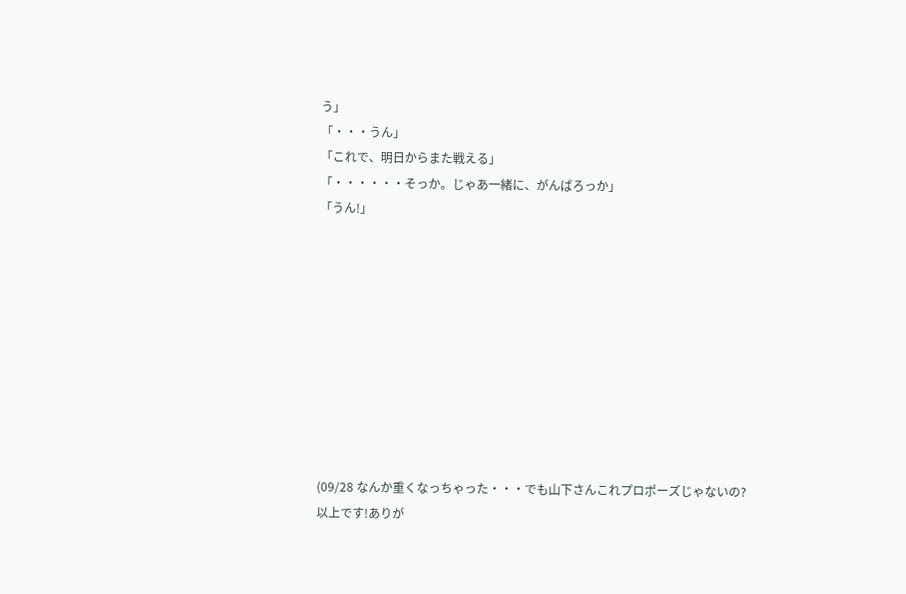う」
「・・・うん」
「これで、明日からまた戦える」
「・・・・・・そっか。じゃあ一緒に、がんばろっか」
「うん!」










(09/28 なんか重くなっちゃった・・・でも山下さんこれプロポーズじゃないの?
以上です!ありが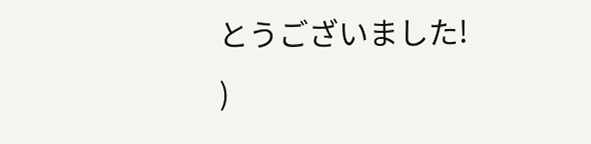とうございました!
)